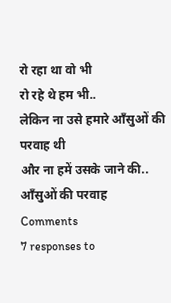रो रहा था वो भी
रो रहे थे हम भी..
लेकिन ना उसे हमारे आँसुओं की परवाह थी
और ना हमें उसके जाने की..
आँसुओं की परवाह
Comments
7 responses to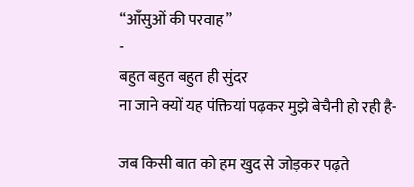“आँसुओं की परवाह”
-
बहुत बहुत बहुत ही सुंदर
ना जाने क्यों यह पंक्तियां पढ़कर मुझे बेचैनी हो रही है-

जब किसी बात को हम खुद से जोड़कर पढ़ते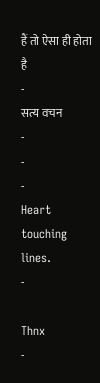हैं तो ऐसा ही होता है
-
सत्य वचन
-
-
-
Heart touching lines.
-

Thnx
-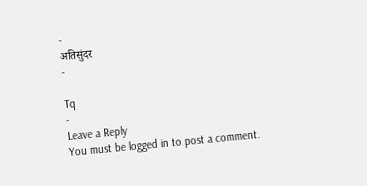-
अतिसुंदर
-

Tq
-
Leave a Reply
You must be logged in to post a comment.